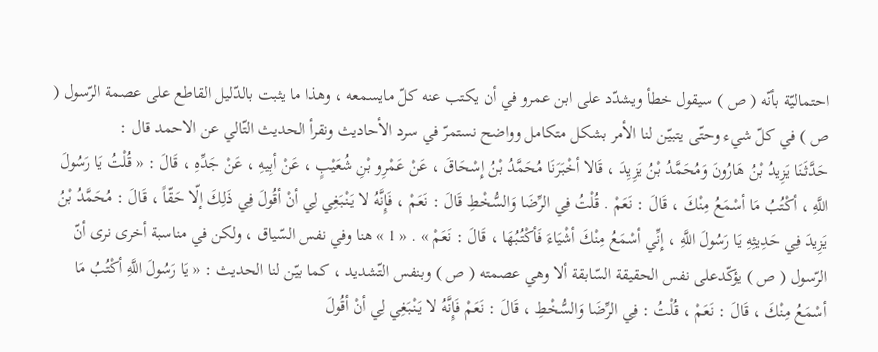احتماليّة بأنّه ( ص ) سيقول خطأ ويشدّد على ابن عمرو في أن يكتب عنه كلّ مايسمعه ، وهذا ما يثبت بالدّليل القاطع على عصمة الرّسول ( ص ) في كلّ شيء وحتّى يتبيّن لنا الأمر بشكل متكامل وواضح نستمرّ في سرد الأحاديث ونقرأ الحديث التّالي عن الاحمد قال :
حَدَّثَنَا يَزِيدُ بْنُ هَارُونَ وَمُحَمَّدُ بْنُ يَزِيِدَ ، قَالا أخْبَرَنَا مُحَمَّدُ بْنُ إِسْحَاقَ ، عَنْ عَمْرِو بْنِ شُعَيْبٍ ، عَنْ أبِيهِ ، عَنْ جَدِّهِ ، قَالَ : « قُلْتُ يَا رَسُولَ اللَّهِ ، أكْتُبُ مَا أسْمَعُ مِنْكَ ، قَالَ : نَعَمْ . قُلْتُ فِي الرِّضَا وَالسُّخْطِ قَالَ : نَعَمْ ، فَإِنَّهُ لا يَنْبَغِي لِي أنْ أقُولَ فِي ذَلِكَ إلّا حَقّاً ، قَالَ : مُحَمَّدُ بْنُ يَزِيدَ فِي حَدِيثِهِ يَا رَسُولَ اللَّهِ ، إِنِّي أسْمَعُ مِنْكَ أشْيَاءَ فَأكْتُبُهَا ، قَالَ : نَعَمْ » . « 1 » هنا وفي نفس السّياق ، ولكن في مناسبة أخرى نرى أنّ الرّسول ( ص ) يؤكّدعلى نفس الحقيقة السّابقة ألا وهي عصمته ( ص ) وبنفس التّشديد ، كما بيّن لنا الحديث : « يَا رَسُولَ اللَّهِ أكْتُبُ مَا أسْمَعُ مِنْكَ ، قَالَ : نَعَمْ ، قُلْتُ : فِي الرِّضَا وَالسُّخْطِ ، قَالَ : نَعَمْ فَإِنَّهُ لا يَنْبَغِي لِي أنْ أقُولَ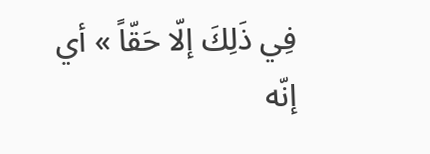فِي ذَلِكَ إلّا حَقّاً » أي إنّه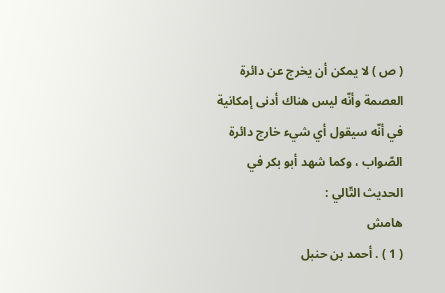( ص ) لا يمكن أن يخرج عن دائرة العصمة وأنّه ليس هناك أدنى إمكانية في أنّه سيقول أي شيء خارج دائرة الصّواب ، وكما شهد أبو بكر في الحديث التّالي :
هامش
( 1 ) . أحمد بن حنبل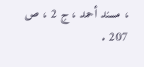، مسند أحمد ، ج 2 ، ص 207 .